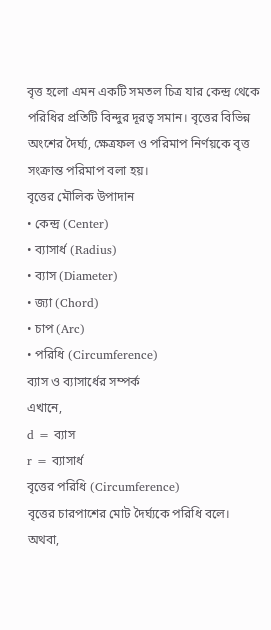বৃত্ত হলো এমন একটি সমতল চিত্র যার কেন্দ্র থেকে পরিধির প্রতিটি বিন্দুর দূরত্ব সমান। বৃত্তের বিভিন্ন অংশের দৈর্ঘ্য, ক্ষেত্রফল ও পরিমাপ নির্ণয়কে বৃত্ত সংক্রান্ত পরিমাপ বলা হয়।
বৃত্তের মৌলিক উপাদান
• কেন্দ্র (Center)
• ব্যাসার্ধ (Radius)
• ব্যাস (Diameter)
• জ্যা (Chord)
• চাপ (Arc)
• পরিধি (Circumference)
ব্যাস ও ব্যাসার্ধের সম্পর্ক
এখানে,
d = ব্যাস
r = ব্যাসার্ধ
বৃত্তের পরিধি (Circumference)
বৃত্তের চারপাশের মোট দৈর্ঘ্যকে পরিধি বলে।
অথবা,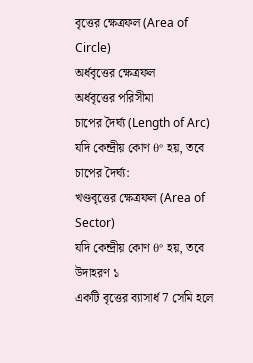বৃত্তের ক্ষেত্রফল (Area of Circle)
অর্ধবৃত্তের ক্ষেত্রফল
অর্ধবৃত্তের পরিসীমা
চাপের দৈর্ঘ্য (Length of Arc)
যদি কেন্দ্রীয় কোণ θ° হয়, তবে চাপের দৈর্ঘ্য:
খণ্ডবৃত্তের ক্ষেত্রফল (Area of Sector)
যদি কেন্দ্রীয় কোণ θ° হয়, তবে
উদাহরণ ১
একটি বৃত্তের ব্যাসার্ধ 7 সেমি হলে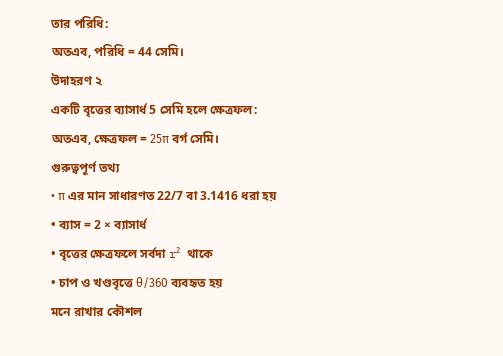তার পরিধি:
অতএব, পরিধি = 44 সেমি।
উদাহরণ ২
একটি বৃত্তের ব্যাসার্ধ 5 সেমি হলে ক্ষেত্রফল:
অতএব, ক্ষেত্রফল = 25π বর্গ সেমি।
গুরুত্বপূর্ণ তথ্য
• π এর মান সাধারণত 22/7 বা 3.1416 ধরা হয়
• ব্যাস = 2 × ব্যাসার্ধ
• বৃত্তের ক্ষেত্রফলে সর্বদা r² থাকে
• চাপ ও খণ্ডবৃত্তে θ/360 ব্যবহৃত হয়
মনে রাখার কৌশল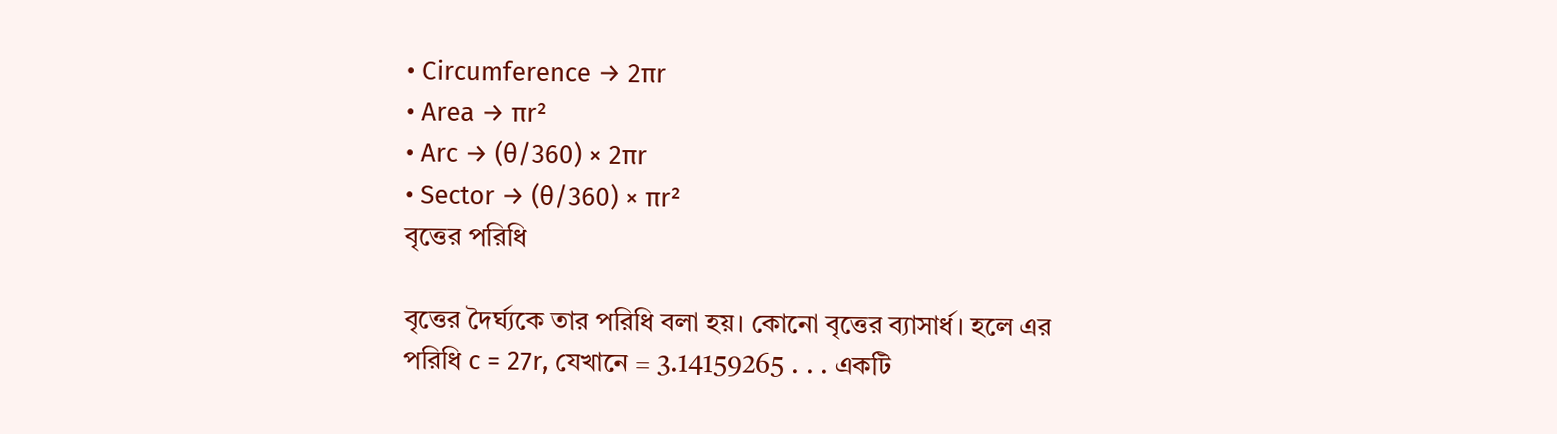• Circumference → 2πr
• Area → πr²
• Arc → (θ/360) × 2πr
• Sector → (θ/360) × πr²
বৃত্তের পরিধি

বৃত্তের দৈর্ঘ্যকে তার পরিধি বলা হয়। কোনো বৃত্তের ব্যাসার্ধ। হলে এর পরিধি c = 27r, যেখানে = 3.14159265 . . . একটি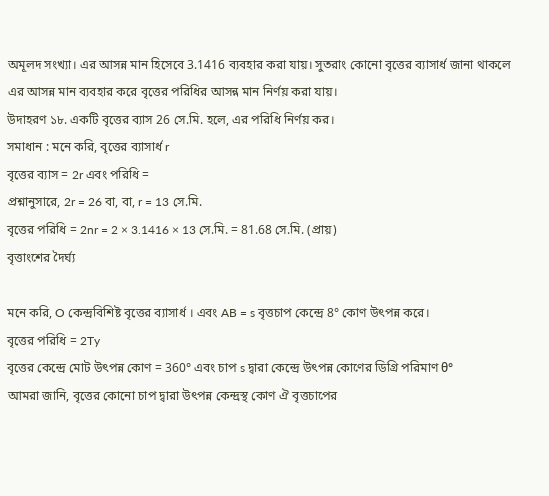অমূলদ সংখ্যা। এর আসন্ন মান হিসেবে 3.1416 ব্যবহার করা যায়। সুতরাং কোনো বৃত্তের ব্যাসার্ধ জানা থাকলে এর আসন্ন মান ব্যবহার করে বৃত্তের পরিধির আসন্ন মান নির্ণয় করা যায়।
উদাহরণ ১৮. একটি বৃত্তের ব্যাস 26 সে.মি. হলে, এর পরিধি নির্ণয় কর।
সমাধান : মনে করি, বৃত্তের ব্যাসার্ধ r
বৃত্তের ব্যাস = 2r এবং পরিধি =
প্রশ্নানুসারে, 2r = 26 বা, বা, r = 13 সে.মি.
বৃত্তের পরিধি = 2nr = 2 × 3.1416 × 13 সে.মি. = 81.68 সে.মি. (প্রায়)
বৃত্তাংশের দৈর্ঘ্য

মনে করি, O কেন্দ্রবিশিষ্ট বৃত্তের ব্যাসার্ধ । এবং AB = s বৃত্তচাপ কেন্দ্রে 8° কোণ উৎপন্ন করে।
বৃত্তের পরিধি = 2Ty
বৃত্তের কেন্দ্রে মোট উৎপন্ন কোণ = 360° এবং চাপ s দ্বারা কেন্দ্রে উৎপন্ন কোণের ডিগ্রি পরিমাণ θ°
আমরা জানি, বৃত্তের কোনো চাপ দ্বারা উৎপন্ন কেন্দ্রস্থ কোণ ঐ বৃত্তচাপের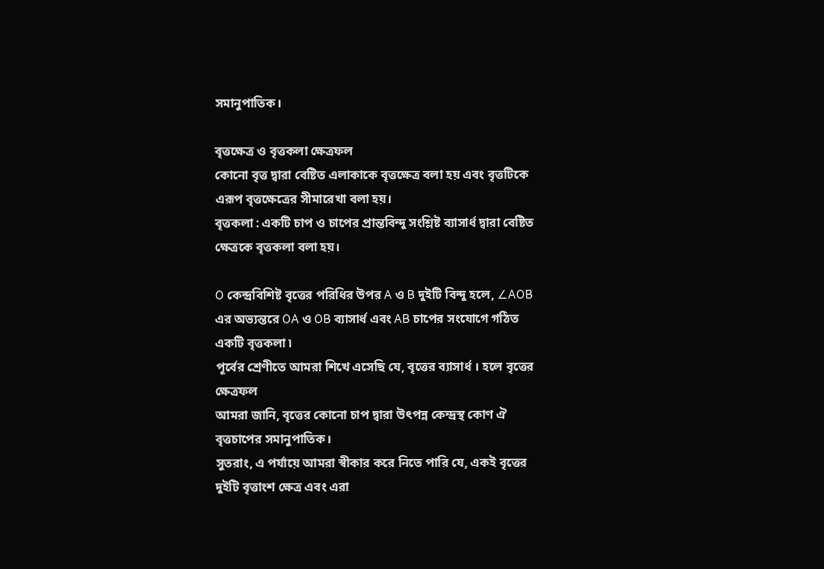সমানুপাতিক।

বৃত্তক্ষেত্র ও বৃত্তকলা ক্ষেত্রফল
কোনো বৃত্ত দ্বারা বেষ্টিত এলাকাকে বৃত্তক্ষেত্র বলা হয় এবং বৃত্তটিকে এরূপ বৃত্তক্ষেত্রের সীমারেখা বলা হয়।
বৃত্তকলা : একটি চাপ ও চাপের প্রান্তবিন্দু সংশ্লিষ্ট ব্যাসার্ধ দ্বারা বেষ্টিত ক্ষেত্রকে বৃত্তকলা বলা হয়।

O কেন্দ্রবিশিষ্ট বৃত্তের পরিধির উপর A ও B দুইটি বিন্দু হলে, ∠AOB এর অভ্যন্তরে OA ও OB ব্যাসার্ধ এবং AB চাপের সংযোগে গঠিত একটি বৃত্তকলা ৷
পূর্বের শ্রেণীতে আমরা শিখে এসেছি যে, বৃত্তের ব্যাসার্ধ । হলে বৃত্তের ক্ষেত্রফল
আমরা জানি, বৃত্তের কোনো চাপ দ্বারা উৎপন্ন কেন্দ্রস্থ কোণ ঐ বৃত্তচাপের সমানুপাতিক।
সুতরাং, এ পর্যায়ে আমরা স্বীকার করে নিতে পারি যে, একই বৃত্তের দুইটি বৃত্তাংশ ক্ষেত্র এবং এরা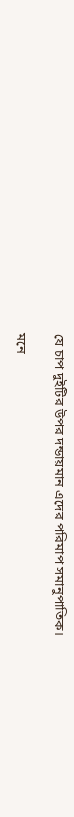যে চাপ দুইটির উপর দন্ডায়মান এদের পরিমাপ সমানুপাতিক।

মনে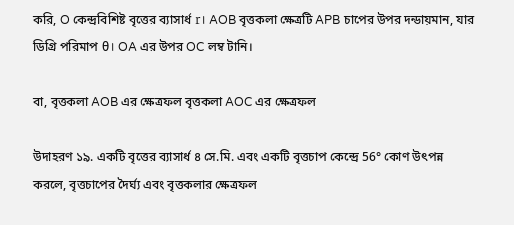করি, O কেন্দ্রবিশিষ্ট বৃত্তের ব্যাসার্ধ r। AOB বৃত্তকলা ক্ষেত্রটি APB চাপের উপর দন্ডায়মান, যার ডিগ্রি পরিমাপ θ। OA এর উপর OC লম্ব টানি।

বা, বৃত্তকলা AOB এর ক্ষেত্রফল বৃত্তকলা AOC এর ক্ষেত্রফল

উদাহরণ ১৯. একটি বৃত্তের ব্যাসার্ধ ৪ সে.মি. এবং একটি বৃত্তচাপ কেন্দ্রে 56° কোণ উৎপন্ন করলে, বৃত্তচাপের দৈর্ঘ্য এবং বৃত্তকলার ক্ষেত্রফল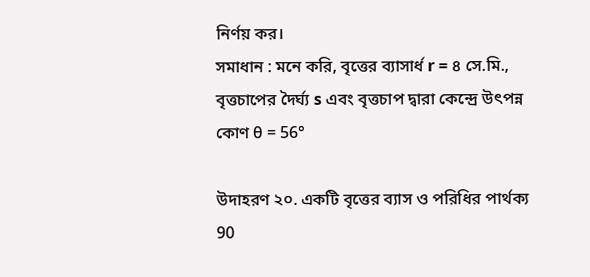নির্ণয় কর।
সমাধান : মনে করি, বৃত্তের ব্যাসার্ধ r = ৪ সে.মি., বৃত্তচাপের দৈর্ঘ্য s এবং বৃত্তচাপ দ্বারা কেন্দ্রে উৎপন্ন কোণ θ = 56°

উদাহরণ ২০. একটি বৃত্তের ব্যাস ও পরিধির পার্থক্য 90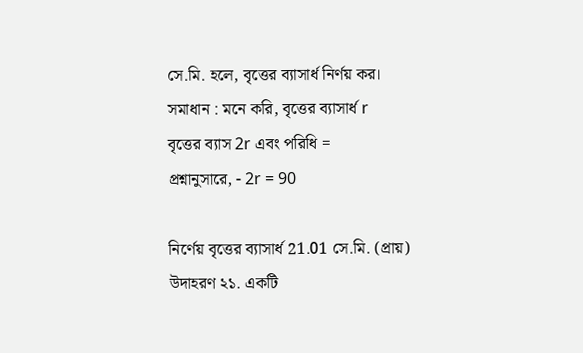সে.মি. হলে, বৃত্তের ব্যাসার্ধ নির্ণয় কর।
সমাধান : মনে করি, বৃত্তের ব্যাসার্ধ r
বৃত্তের ব্যাস 2r এবং পরিধি =
প্রশ্নানুসারে, - 2r = 90

নির্ণেয় বৃত্তের ব্যাসার্ধ 21.01 সে.মি. (প্রায়)
উদাহরণ ২১. একটি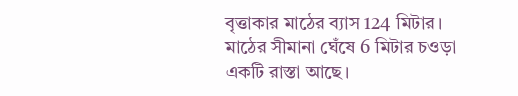বৃত্তাকার মাঠের ব্যাস 124 মিটার। মাঠের সীমানা ঘেঁষে 6 মিটার চওড়া একটি রাস্তা আছে।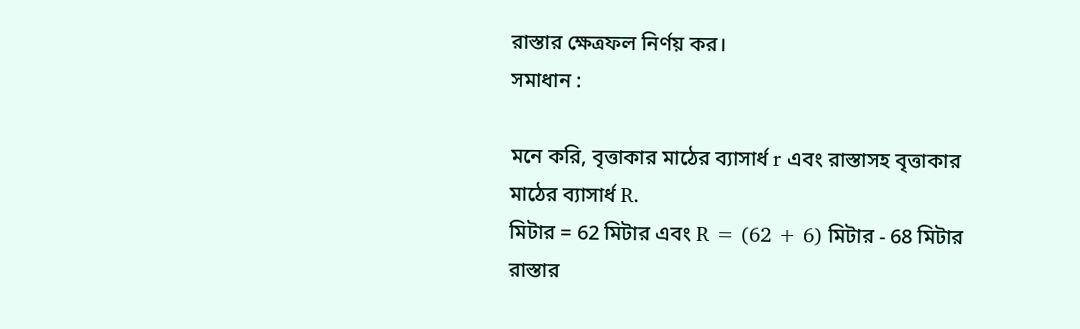রাস্তার ক্ষেত্রফল নির্ণয় কর।
সমাধান :

মনে করি, বৃত্তাকার মাঠের ব্যাসার্ধ r এবং রাস্তাসহ বৃত্তাকার মাঠের ব্যাসার্ধ R.
মিটার = 62 মিটার এবং R = (62 + 6) মিটার - 68 মিটার
রাস্তার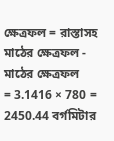ক্ষেত্রফল = রাস্তাসহ মাঠের ক্ষেত্রফল - মাঠের ক্ষেত্রফল
= 3.1416 × 780 = 2450.44 বর্গমিটার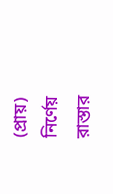(প্রায়)
নির্ণেয় রাস্তার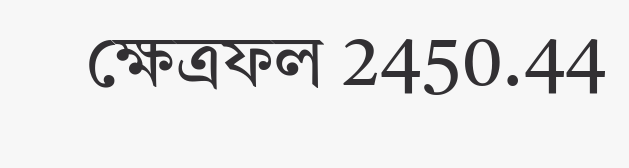ক্ষেত্রফল 2450.44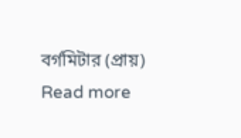বর্গমিটার (প্রায়)
Read more